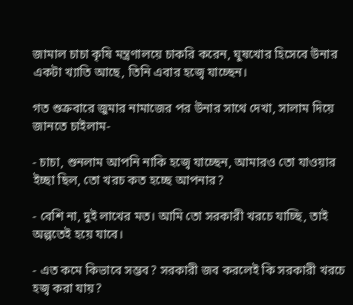জামাল চাচা কৃষি মন্ত্রণালয়ে চাকরি করেন, ঘুষখোর হিসেবে উনার একটা খ্যাতি আছে, তিনি এবার হজ্বে যাচ্ছেন।

গত শুক্রবারে জুমার নামাজের পর উনার সাথে দেখা, সালাম দিয়ে জানতে চাইলাম-

- চাচা, শুনলাম আপনি নাকি হজ্বে যাচ্ছেন, আমারও তো যাওয়ার ইচ্ছা ছিল, তো খরচ কত হচ্ছে আপনার?

- বেশি না, দুই লাখের মত। আমি তো সরকারী খরচে যাচ্ছি, তাই অল্পতেই হয়ে যাবে।

- এত কমে কিভাবে সম্ভব? সরকারী জব করলেই কি সরকারী খরচে হজ্ব করা যায়?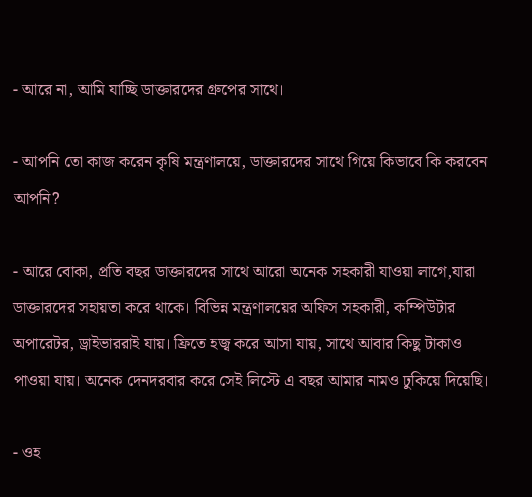- আরে না, আমি যাচ্ছি ডাক্তারদের গ্রুপের সাথে।

- আপনি তো কাজ করেন কৃষি মন্ত্রণালয়ে, ডাক্তারদের সাথে গিয়ে কিভাবে কি করবেন আপনি?

- আরে বোকা, প্রতি বছর ডাক্তারদের সাথে আরো অনেক সহকারী যাওয়া লাগে,যারা ডাক্তারদের সহায়তা করে থাকে। বিভিন্ন মন্ত্রণালয়ের অফিস সহকারী, কম্পিউটার অপারেটর, ড্রাইভাররাই যায়। ফ্রিতে হজ্ব করে আসা যায়, সাথে আবার কিছু টাকাও পাওয়া যায়। অনেক দেনদরবার করে সেই লিস্টে এ বছর আমার নামও ঢুকিয়ে দিয়েছি।

- ওহ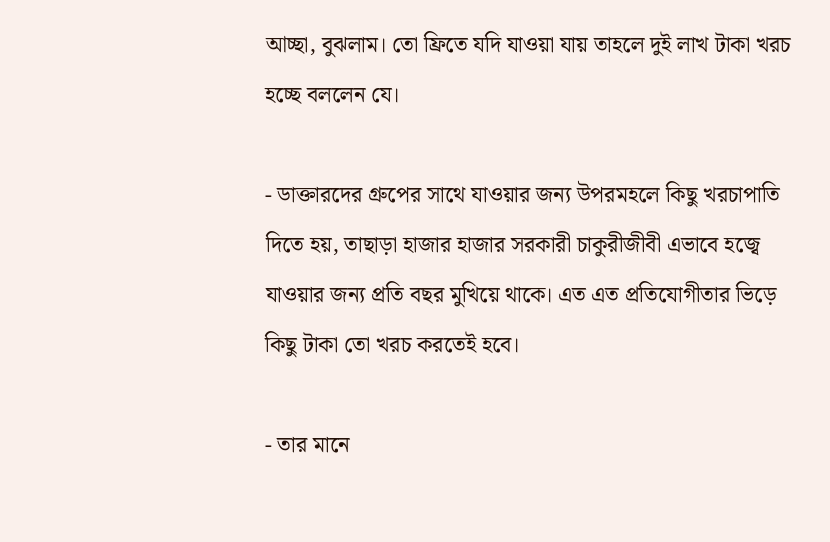আচ্ছা, বুঝলাম। তো ফ্রিতে যদি যাওয়া যায় তাহলে দুই লাখ টাকা খরচ হচ্ছে বললেন যে।

- ডাক্তারদের গ্রুপের সাথে যাওয়ার জন্য উপরমহলে কিছু খরচাপাতি দিতে হয়, তাছাড়া হাজার হাজার সরকারী চাকুরীজীবী এভাবে হজ্বে যাওয়ার জন্য প্রতি বছর মুখিয়ে থাকে। এত এত প্রতিযোগীতার ভিড়ে কিছু টাকা তো খরচ করতেই হবে।

- তার মানে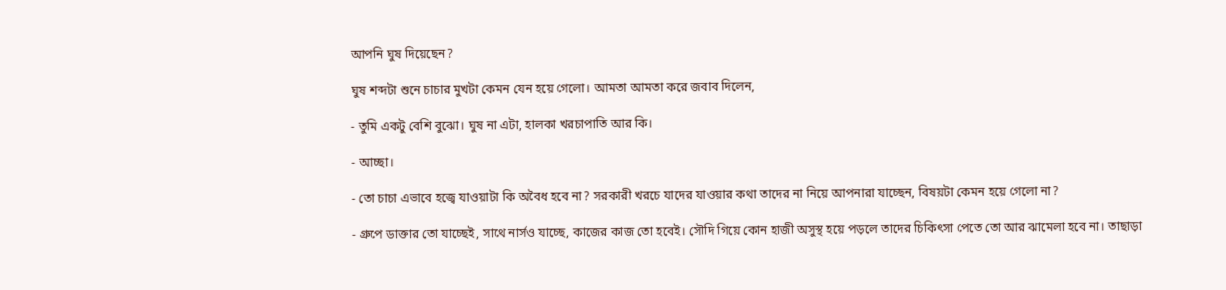আপনি ঘুষ দিয়েছেন?

ঘুষ শব্দটা শুনে চাচার মুখটা কেমন যেন হয়ে গেলো। আমতা আমতা করে জবাব দিলেন,

- তুমি একটু বেশি বুঝো। ঘুষ না এটা, হালকা খরচাপাতি আর কি।

- আচ্ছা।

- তো চাচা এভাবে হজ্বে যাওয়াটা কি অবৈধ হবে না? সরকারী খরচে যাদের যাওয়ার কথা তাদের না নিয়ে আপনারা যাচ্ছেন, বিষয়টা কেমন হয়ে গেলো না?

- গ্রুপে ডাক্তার তো যাচ্ছেই, সাথে নার্সও যাচ্ছে, কাজের কাজ তো হবেই। সৌদি গিয়ে কোন হাজী অসুস্থ হয়ে পড়লে তাদের চিকিৎসা পেতে তো আর ঝামেলা হবে না। তাছাড়া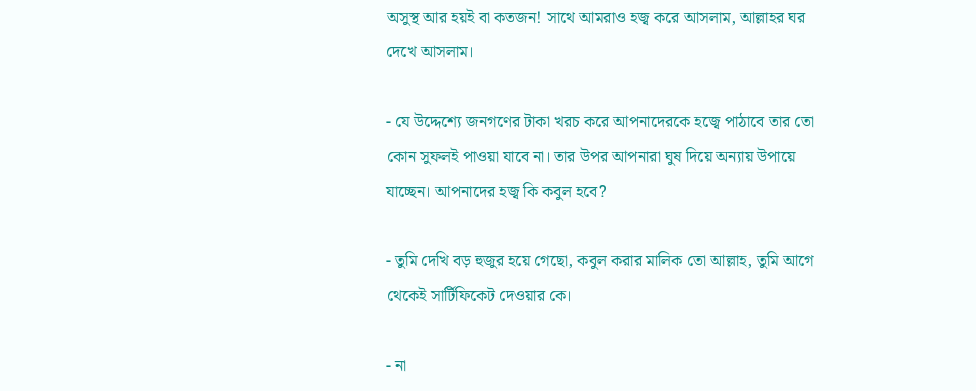অসুস্থ আর হয়ই বা কতজন! সাথে আমরাও হজ্ব করে আসলাম, আল্লাহর ঘর দেখে আসলাম।

- যে উদ্দেশ্যে জনগণের টাকা খরচ করে আপনাদেরকে হজ্বে পাঠাবে তার তো কোন সুফলই পাওয়া যাবে না। তার উপর আপনারা ঘুষ দিয়ে অন্যায় উপায়ে যাচ্ছেন। আপনাদের হজ্ব কি কবুল হবে?

- তুমি দেখি বড় হুজুর হয়ে গেছো, কবুল করার মালিক তো আল্লাহ, তুমি আগে থেকেই সার্টিফিকেট দেওয়ার কে।

- না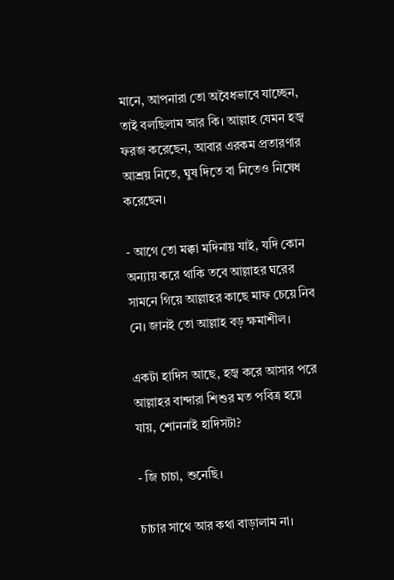মানে, আপনারা তো অবৈধভাবে যাচ্ছেন, তাই বলছিলাম আর কি। আল্লাহ যেমন হজ্ব ফরজ করেছেন, আবার এরকম প্রতারণার আশ্রয় নিতে, ঘুষ দিতে বা নিতেও নিষেধ করেছেন।

- আগে তো মক্কা মদিনায় যাই, যদি কোন অন্যায় করে থাকি তবে আল্লাহর ঘরের সামনে গিয়ে আল্লাহর কাছে মাফ চেয়ে নিব নে। জানই তো আল্লাহ বড় ক্ষমাশীল।

একটা হাদিস আছে, হজ্ব করে আসার পরে আল্লাহর বান্দারা শিশুর মত পবিত্র হয়ে যায়, শোননাই হাদিসটা?

- জি চাচা, শুনেছি।

চাচার সাথে আর কথা বাড়ালাম না।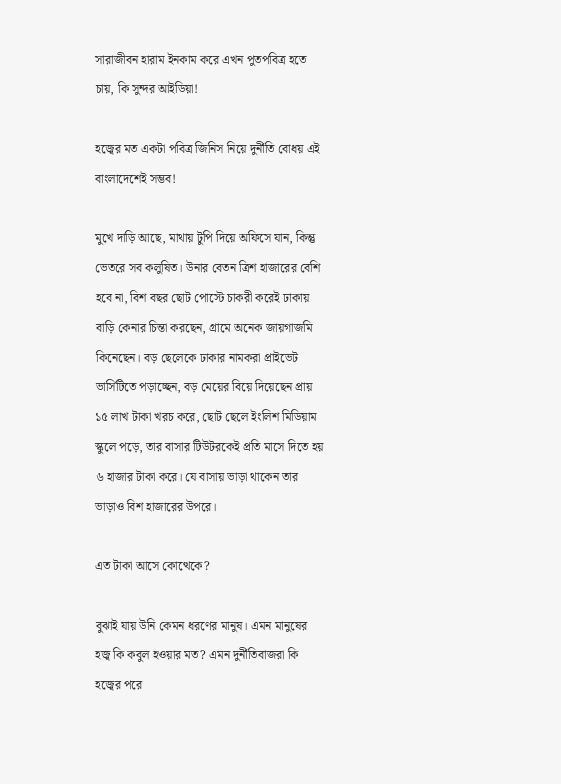সারাজীবন হারাম ইনকাম করে এখন পুতপবিত্র হতে চায়, কি সুন্দর আইডিয়া!

হজ্বের মত একটা পবিত্র জিনিস নিয়ে দুর্নীতি বোধয় এই বাংলাদেশেই সম্ভব!

মুখে দাড়ি আছে, মাথায় টুপি দিয়ে অফিসে যান, কিন্তু ভেতরে সব কলুষিত। উনার বেতন ত্রিশ হাজারের বেশি হবে না, বিশ বছর ছোট পোস্টে চাকরী করেই ঢাকায় বাড়ি কেনার চিন্তা করছেন, গ্রামে অনেক জায়গাজমি কিনেছেন। বড় ছেলেকে ঢাকার নামকরা প্রাইভেট ভার্সিটিতে পড়াচ্ছেন, বড় মেয়ের বিয়ে দিয়েছেন প্রায় ১৫ লাখ টাকা খরচ করে, ছোট ছেলে ইংলিশ মিডিয়াম স্কুলে পড়ে, তার বাসার টিউটরকেই প্রতি মাসে দিতে হয় ৬ হাজার টাকা করে। যে বাসায় ভাড়া থাকেন তার ভাড়াও বিশ হাজারের উপরে।

এত টাকা আসে কোত্থেকে?

বুঝাই যায় উনি কেমন ধরণের মানুষ। এমন মানুষের হজ্ব কি কবুল হওয়ার মত? এমন দুর্নীতিবাজরা কি হজ্বের পরে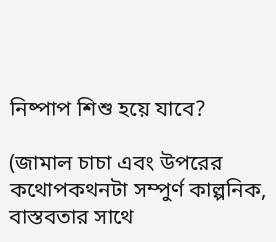নিষ্পাপ শিশু হয়ে যাবে?

(জামাল চাচা এবং উপরের কথোপকথনটা সম্পুর্ণ কাল্পনিক, বাস্তবতার সাথে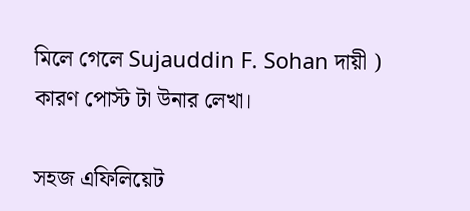মিলে গেলে Sujauddin F. Sohan দায়ী )
কারণ পোস্ট টা উনার লেখা।

সহজ এফিলিয়েট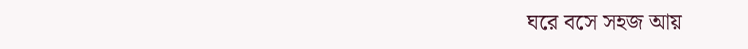ঘরে বসে সহজ আয়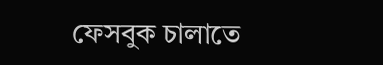ফেসবুক চালাতে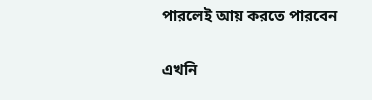পারলেই আয় করতে পারবেন

এখনি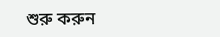শুরু করুন